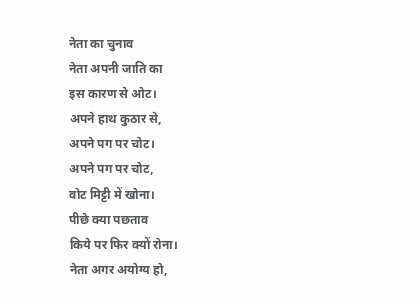नेता का चुनाव
नेता अपनी जाति का
इस कारण से ओट।
अपने हाथ कुठार से,
अपने पग पर चोट।
अपने पग पर चोट,
वोट मिट्टी में खोना।
पीछे क्या पछताव
किये पर फिर क्यों रोना।
नेता अगर अयोग्य हो,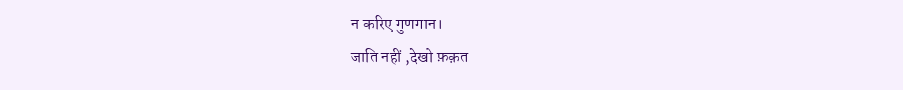न करिए गुणगान।
जाति नहीं ,देखो फ़क़त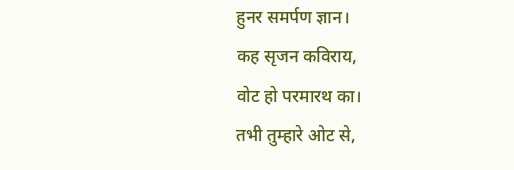हुनर समर्पण ज्ञान।
कह सृजन कविराय,
वोट हो परमारथ का।
तभी तुम्हारे ओट से,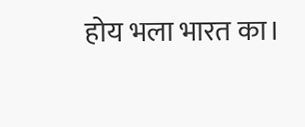होय भला भारत का।